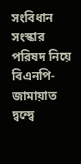সংবিধান সংস্কার পরিষদ নিয়ে বিএনপি-জামায়াত দ্বন্দ্বে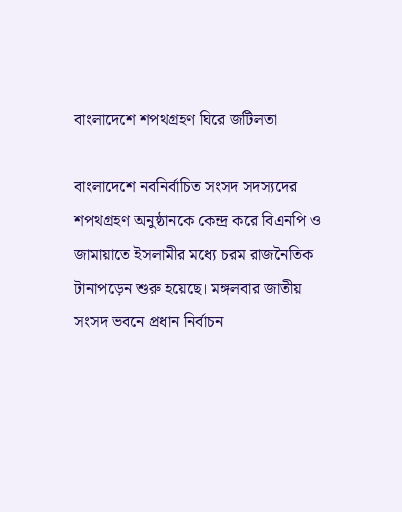বাংলাদেশে শপথগ্রহণ ঘিরে জটিলতা

বাংলাদেশে নবনির্বাচিত সংসদ সদস্যদের শপথগ্রহণ অনুষ্ঠানকে কেন্দ্র করে বিএনপি ও জামায়াতে ইসলামীর মধ্যে চরম রাজনৈতিক টানাপড়েন শুরু হয়েছে। মঙ্গলবার জাতীয় সংসদ ভবনে প্রধান নির্বাচন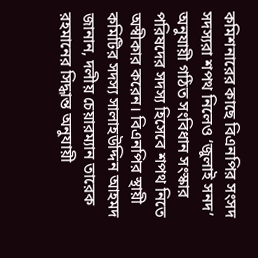কমিশনারের কাছে বিএনপির সংসদ সদস্যরা শপথ নিলেও ‘জুলাই সনদ’ অনুযায়ী গঠিত সংবিধান সংস্কার পরিষদের সদস্য হিসেবে শপথ নিতে অস্বীকার করেন। বিএনপির স্থায়ী কমিটির সদস্য সালাহউদ্দিন আহমদ জানান, দলীয় চেয়ারম্যান তারেক রহমানের সিদ্ধান্ত অনুযায়ী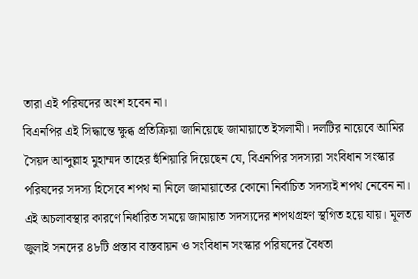তারা এই পরিষদের অংশ হবেন না।
বিএনপির এই সিদ্ধান্তে ক্ষুব্ধ প্রতিক্রিয়া জানিয়েছে জামায়াতে ইসলামী। দলটির নায়েবে আমির সৈয়দ আব্দুল্লাহ মুহাম্মদ তাহের হুঁশিয়ারি দিয়েছেন যে, বিএনপির সদস্যরা সংবিধান সংস্কার পরিষদের সদস্য হিসেবে শপথ না নিলে জামায়াতের কোনো নির্বাচিত সদস্যই শপথ নেবেন না। এই অচলাবস্থার কারণে নির্ধারিত সময়ে জামায়াত সদস্যদের শপথগ্রহণ স্থগিত হয়ে যায়। মূলত জুলাই সনদের ৪৮টি প্রস্তাব বাস্তবায়ন ও সংবিধান সংস্কার পরিষদের বৈধতা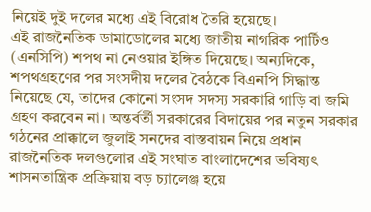নিয়েই দুই দলের মধ্যে এই বিরোধ তৈরি হয়েছে।
এই রাজনৈতিক ডামাডোলের মধ্যে জাতীয় নাগরিক পার্টিও (এনসিপি) শপথ না নেওয়ার ইঙ্গিত দিয়েছে। অন্যদিকে, শপথগ্রহণের পর সংসদীয় দলের বৈঠকে বিএনপি সিদ্ধান্ত নিয়েছে যে, তাদের কোনো সংসদ সদস্য সরকারি গাড়ি বা জমি গ্রহণ করবেন না। অন্তর্বর্তী সরকারের বিদায়ের পর নতুন সরকার গঠনের প্রাক্কালে জুলাই সনদের বাস্তবায়ন নিয়ে প্রধান রাজনৈতিক দলগুলোর এই সংঘাত বাংলাদেশের ভবিষ্যৎ শাসনতান্ত্রিক প্রক্রিয়ায় বড় চ্যালেঞ্জ হয়ে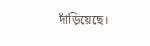দাঁড়িয়েছে।